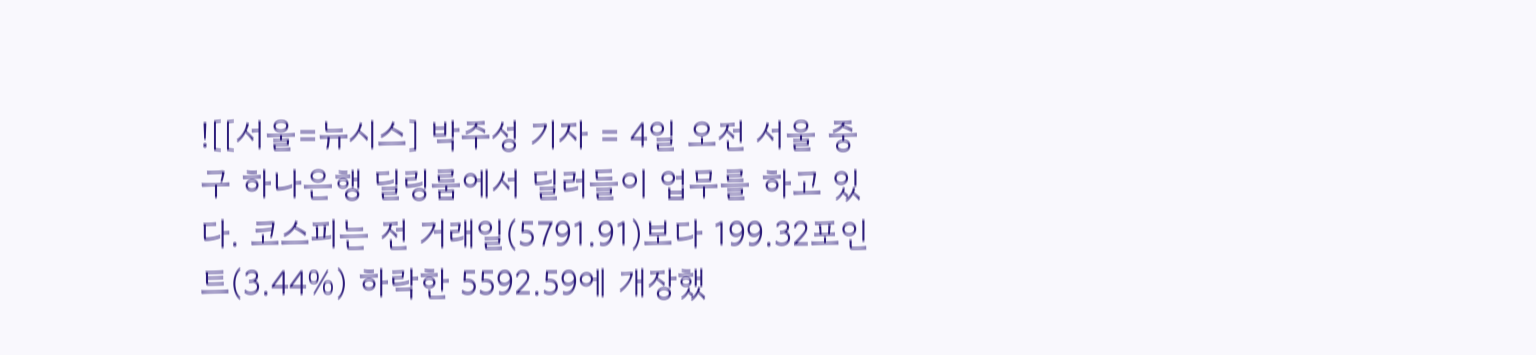![[서울=뉴시스] 박주성 기자 = 4일 오전 서울 중구 하나은행 딜링룸에서 딜러들이 업무를 하고 있다. 코스피는 전 거래일(5791.91)보다 199.32포인트(3.44%) 하락한 5592.59에 개장했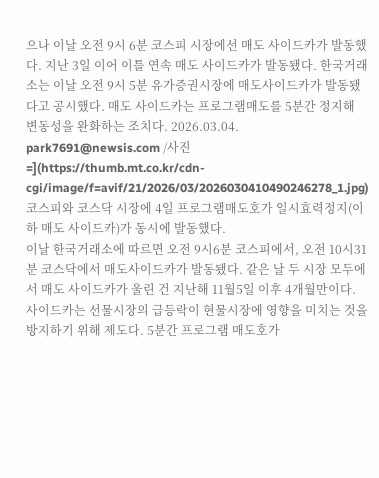으나 이날 오전 9시 6분 코스피 시장에선 매도 사이드카가 발동했다. 지난 3일 이어 이틀 연속 매도 사이드카가 발동됐다. 한국거래소는 이날 오전 9시 5분 유가증권시장에 매도사이드카가 발동됐다고 공시했다. 매도 사이드카는 프로그램매도를 5분간 정지해 변동성을 완화하는 조치다. 2026.03.04. park7691@newsis.com /사진=](https://thumb.mt.co.kr/cdn-cgi/image/f=avif/21/2026/03/2026030410490246278_1.jpg)
코스피와 코스닥 시장에 4일 프로그램매도호가 일시효력정지(이하 매도 사이드카)가 동시에 발동했다.
이날 한국거래소에 따르면 오전 9시6분 코스피에서, 오전 10시31분 코스닥에서 매도사이드카가 발동됐다. 같은 날 두 시장 모두에서 매도 사이드카가 울린 건 지난해 11월5일 이후 4개월만이다.
사이드카는 선물시장의 급등락이 현물시장에 영향을 미치는 것을 방지하기 위해 제도다. 5분간 프로그램 매도호가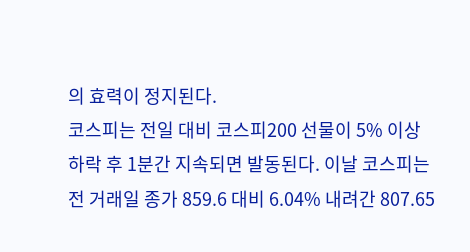의 효력이 정지된다.
코스피는 전일 대비 코스피200 선물이 5% 이상 하락 후 1분간 지속되면 발동된다. 이날 코스피는 전 거래일 종가 859.6 대비 6.04% 내려간 807.65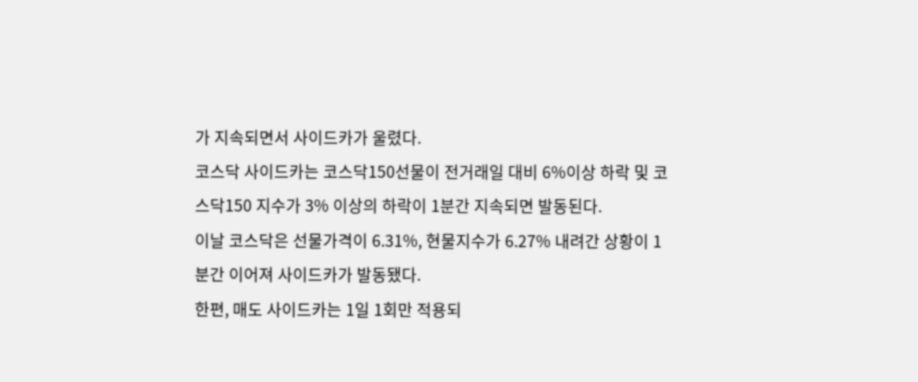가 지속되면서 사이드카가 울렸다.
코스닥 사이드카는 코스닥150선물이 전거래일 대비 6%이상 하락 및 코스닥150 지수가 3% 이상의 하락이 1분간 지속되면 발동된다.
이날 코스닥은 선물가격이 6.31%, 현물지수가 6.27% 내려간 상황이 1분간 이어져 사이드카가 발동됐다.
한편, 매도 사이드카는 1일 1회만 적용되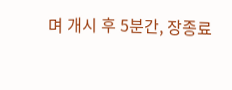며 개시 후 5분간, 장종료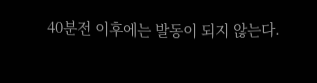40분전 이후에는 발동이 되지 않는다.